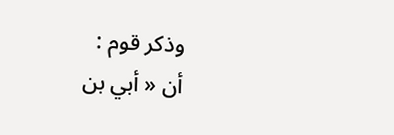وذكر قوم :
أن « أبي بن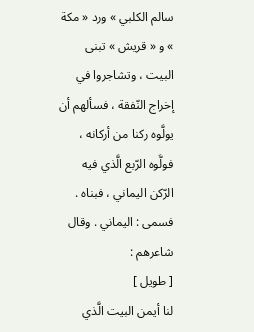سالم الكلبي » ورد « مكة » و « قريش » تبنى البيت ، وتشاجروا في إخراج النّفقة ، فسألهم أن يولَّوه ركنا من أركانه ، فولَّوه الرّبع الَّذي فيه الرّكن اليماني ، فبناه . فسمى : اليماني . وقال شاعرهم :
[ طويل ]
لنا أيمن البيت الَّذي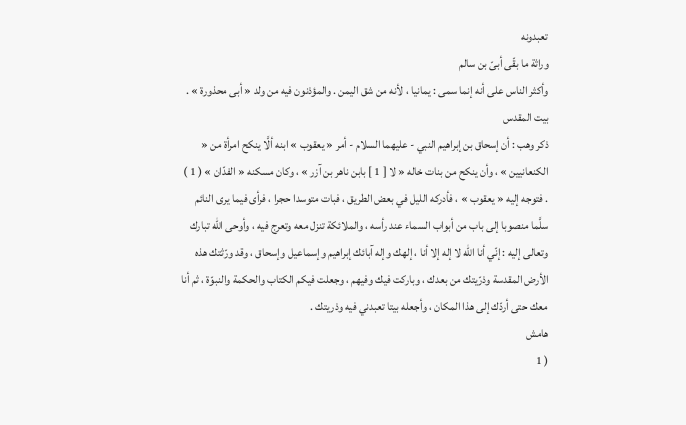تعبدونه
وراثة ما بقّى أبىّ بن سالم
وأكثر الناس على أنه إنما سمى : يمانيا ، لأنه من شق اليمن . والمؤذنون فيه من ولد « أبى محذورة » .
بيت المقدس
ذكر وهب : أن إسحاق بن إبراهيم النبي - عليهما السلام - أمر « يعقوب » ابنه ألَّا ينكح امرأة من « الكنعانيين » ، وأن ينكح من بنات خاله « لا [ 1 ] بابن ناهر بن آزر » ، وكان مسكنه « الفدّان » ( 1 ) . فتوجه إليه « يعقوب » ، فأدركه الليل في بعض الطريق ، فبات متوسدا حجرا ، فرأى فيما يرى النائم سلَّما منصوبا إلى باب من أبواب السماء عند رأسه ، والملائكة تنزل معه وتعرج فيه ، وأوحى الله تبارك وتعالى إليه : إنّي أنا الله لا إله إلا أنا ، إلهك وإله آبائك إبراهيم وإسماعيل وإسحاق ، وقد ورّثتك هذه الأرض المقدسة وذرّيتك من بعدك ، وباركت فيك وفيهم ، وجعلت فيكم الكتاب والحكمة والنبوّة ، ثم أنا معك حتى أردّك إلى هذا المكان ، وأجعله بيتا تعبدني فيه وذريتك .
هامش
( 1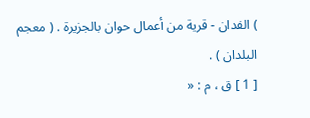) الفدان - قرية من أعمال حوان بالجزيرة . ( معجم البلدان ) .
[ 1 ] ق ، م : «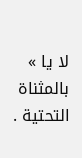لا يا » بالمثناة التحتية .